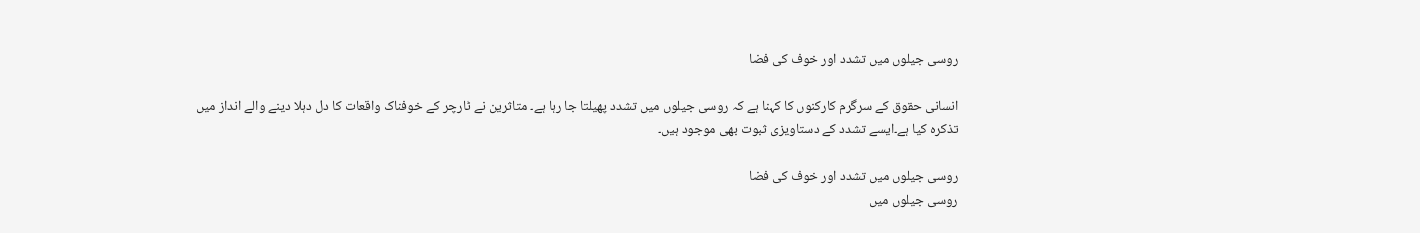روسی جیلوں میں تشدد اور خوف کی فضا

انسانی حقوق کے سرگرم کارکنوں کا کہنا ہے کہ روسی جیلوں میں تشدد پھیلتا جا رہا ہے۔ متاثرین نے ٹارچر کے خوفناک واقعات کا دل دہلا دینے والے انداز میں تذکرہ کیا ہے۔ایسے تشدد کے دستاویزی ثبوت بھی موجود ہیں۔

روسی جیلوں میں تشدد اور خوف کی فضا
روسی جیلوں میں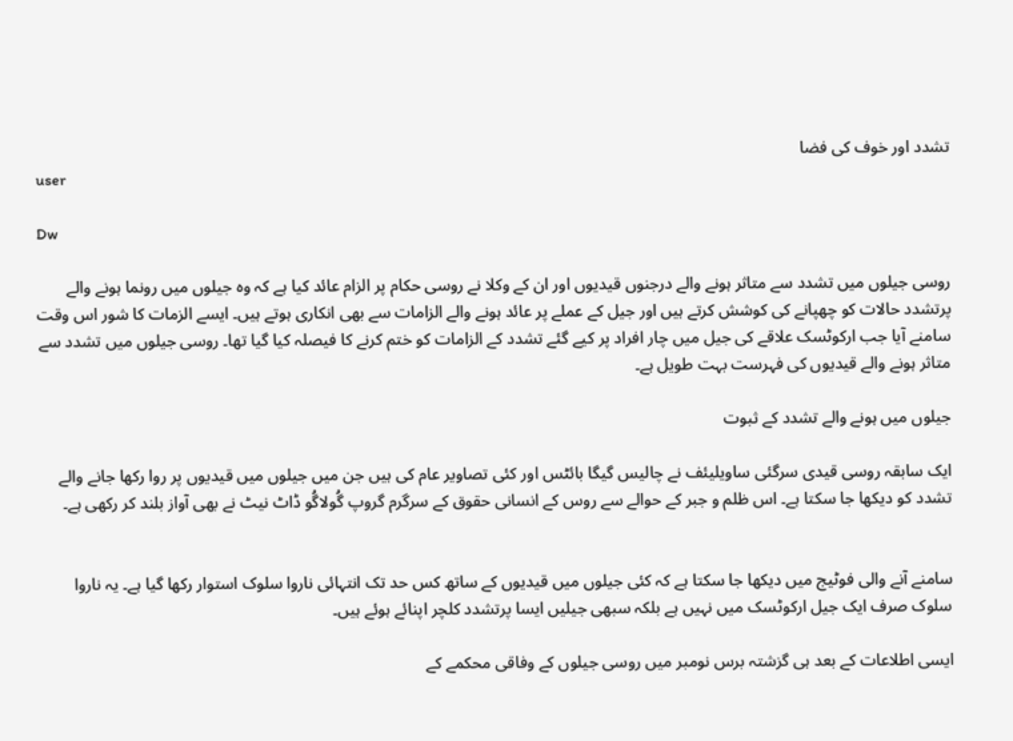تشدد اور خوف کی فضا
user

Dw

روسی جیلوں میں تشدد سے متاثر ہونے والے درجنوں قیدیوں اور ان کے وکلا نے روسی حکام پر الزام عائد کیا ہے کہ وہ جیلوں میں رونما ہونے والے پرتشدد حالات کو چھپانے کی کوشش کرتے ہیں اور جیل کے عملے پر عائد ہونے والے الزامات سے بھی انکاری ہوتے ہیں۔ ایسے الزمات کا شور اس وقت سامنے آیا جب ارکوٹسک علاقے کی جیل میں چار افراد پر کیے گئے تشدد کے الزامات کو ختم کرنے کا فیصلہ کیا گیا تھا۔ روسی جیلوں میں تشدد سے متاثر ہونے والے قیدیوں کی فہرست بہت طویل ہے۔

جیلوں میں ہونے والے تشدد کے ثبوت

ایک سابقہ روسی قیدی سرگئی ساویلیئف نے چالیس گیگا بائٹس اور کئی تصاویر عام کی ہیں جن میں جیلوں میں قیدیوں پر روا رکھا جانے والے تشدد کو دیکھا جا سکتا ہے۔ اس ظلم و جبر کے حوالے سے روس کے انسانی حقوق کے سرگرم گروپ گُولاگُو ڈاٹ نیٹ نے بھی آواز بلند کر رکھی ہے۔


سامنے آنے والی فوٹیج میں دیکھا جا سکتا ہے کہ کئی جیلوں میں قیدیوں کے ساتھ کس حد تک انتہائی ناروا سلوک استوار رکھا گیا ہے۔ یہ ناروا سلوک صرف ایک جیل ارکوٹسک میں نہیں ہے بلکہ سبھی جیلیں ایسا پرتشدد کلچر اپنائے ہوئے ہیں۔

ایسی اطلاعات کے بعد ہی گزشتہ برس نومبر میں روسی جیلوں کے وفاقی محکمے کے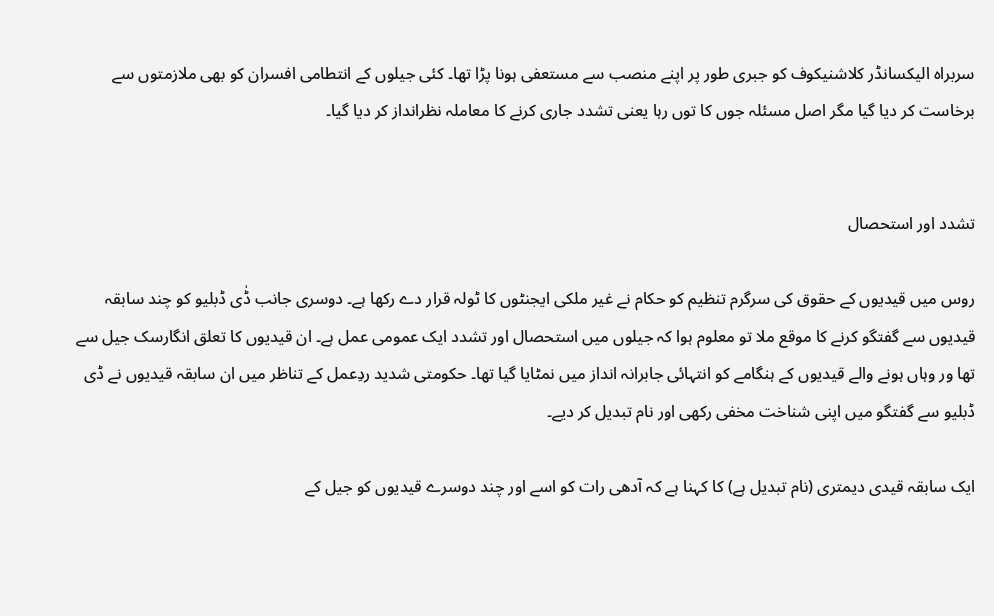سربراہ الیکسانڈر کلاشنیکوف کو جبری طور پر اپنے منصب سے مستعفی ہونا پڑا تھا۔ کئی جیلوں کے انتطامی افسران کو بھی ملازمتوں سے برخاست کر دیا گیا مگر اصل مسئلہ جوں کا توں رہا یعنی تشدد جاری کرنے کا معاملہ نظرانداز کر دیا گیا۔


تشدد اور استحصال

روس میں قیدیوں کے حقوق کی سرگرم تنظیم کو حکام نے غیر ملکی ایجنٹوں کا ٹولہ قرار دے رکھا ہے۔ دوسری جانب ڈٰی ڈبلیو کو چند سابقہ قیدیوں سے گفتگو کرنے کا موقع ملا تو معلوم ہوا کہ جیلوں میں استحصال اور تشدد ایک عمومی عمل ہے۔ ان قیدیوں کا تعلق انگارسک جیل سے تھا ور وہاں ہونے والے قیدیوں کے ہنگامے کو انتہائی جابرانہ انداز میں نمٹایا گیا تھا۔ حکومتی شدید ردِعمل کے تناظر میں ان سابقہ قیدیوں نے ڈی ڈبلیو سے گفتگو میں اپنی شناخت مخفی رکھی اور نام تبدیل کر دیے۔

ایک سابقہ قیدی دیمتری (نام تبدیل ہے) کا کہنا ہے کہ آدھی رات کو اسے اور چند دوسرے قیدیوں کو جیل کے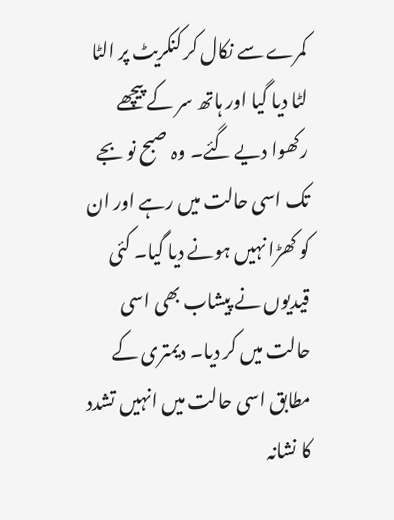کمرے سے نکال کر کنکریٹ پر الٹا لٹا دیا گیا اور ہاتھ سر کے پیچھے رکھوا دیے گئے۔ وہ صبح نو بجے تک اسی حالت میں رہے اور ان کو کھڑا نہیں ہونے دیا گیا۔ کئی قیدیوں نے پیشاب بھی اسی حالت میں کر دیا۔ دیمتری کے مطابق اسی حالت میں انہیں تشدد کا نشانہ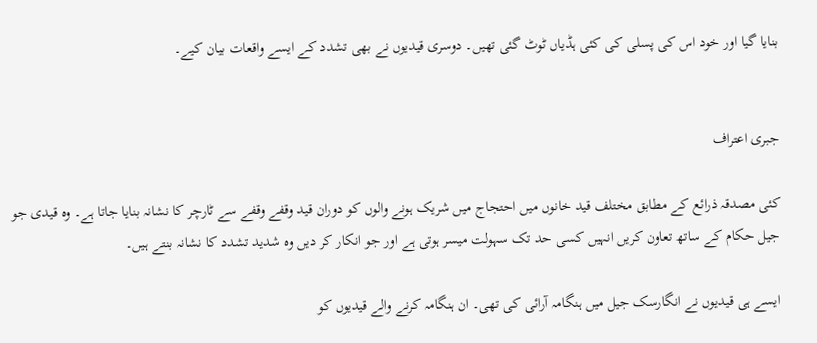بنایا گیا اور خود اس کی پسلی کی کئی ہڈیاں ٹوٹ گئی تھیں۔ دوسری قیدیوں نے بھی تشدد کے ایسے واقعات بیان کیے۔


جبری اعتراف

کئی مصدقہ ذرائع کے مطابق مختلف قید خانوں میں احتجاج میں شریک ہونے والوں کو دوران قید وقفے وقفے سے ٹارچر کا نشانہ بنایا جاتا ہے۔ وہ قیدی جو جیل حکام کے ساتھ تعاون کریں انہیں کسی حد تک سہولت میسر ہوتی ہے اور جو انکار کر دیں وہ شدید تشدد کا نشانہ بنتے ہیں۔

ایسے ہی قیدیوں نے انگارسک جیل میں ہنگامہ آرائی کی تھی۔ ان ہنگامہ کرنے والے قیدیوں کو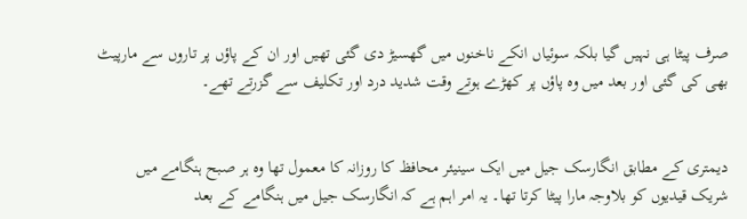صرف پیٹا ہی نہیں گیا بلکہ سوئیاں انکے ناخنوں میں گھسیڑ دی گئی تھیں اور ان کے پاؤں پر تاروں سے مارپیٹ بھی کی گئی اور بعد میں وہ پاؤں پر کھڑے ہوتے وقت شدید درد اور تکلیف سے گزرتے تھے۔


دیمتری کے مطابق انگارسک جیل میں ایک سینیئر محافظ کا روزانہ کا معمول تھا وہ ہر صبح ہنگامے میں شریک قیدیوں کو بلاوجہ مارا پیٹا کرتا تھا۔ یہ امر اہم ہے کہ انگارسک جیل میں ہنگامے کے بعد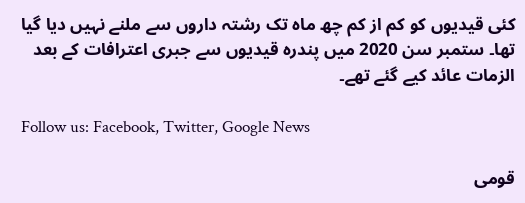کئی قیدیوں کو کم از کم چھ ماہ تک رشتہ داروں سے ملنے نہیں دیا گیا تھا۔ ستمبر سن 2020 میں پندرہ قیدیوں سے جبری اعترافات کے بعد الزمات عائد کیے گئے تھے۔

Follow us: Facebook, Twitter, Google News

قومی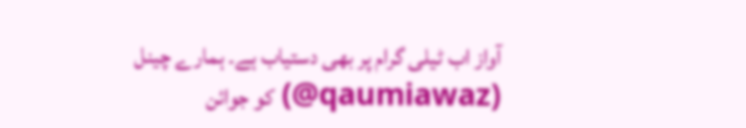آواز اب ٹیلی گرام پر بھی دستیاب ہے۔ ہمارے چینل (qaumiawaz@) کو جوائن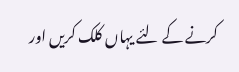کرنے کے لئے یہاں کلک کریں اور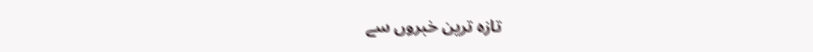تازہ ترین خبروں سے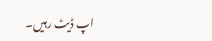اپ ڈیٹ رہیں۔